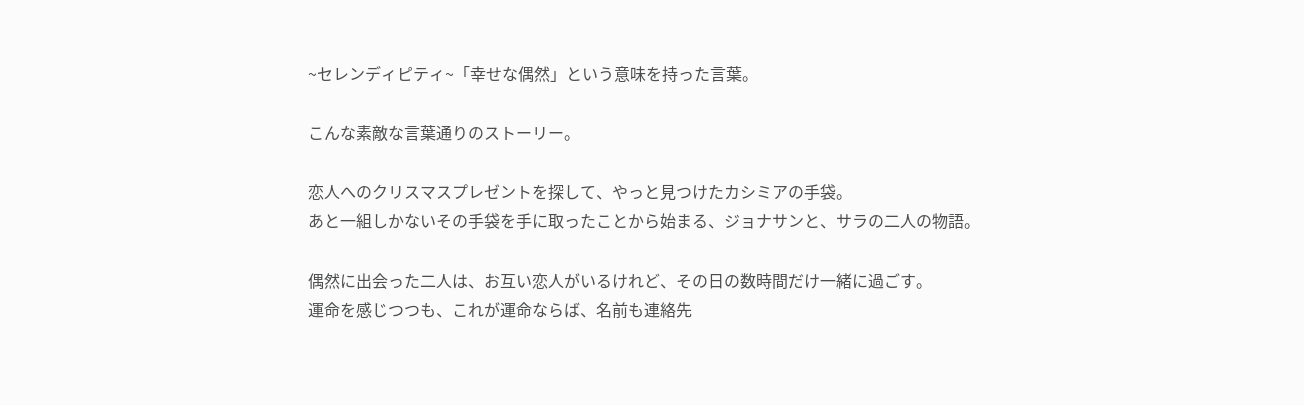~セレンディピティ~「幸せな偶然」という意味を持った言葉。

こんな素敵な言葉通りのストーリー。

恋人へのクリスマスプレゼントを探して、やっと見つけたカシミアの手袋。
あと一組しかないその手袋を手に取ったことから始まる、ジョナサンと、サラの二人の物語。

偶然に出会った二人は、お互い恋人がいるけれど、その日の数時間だけ一緒に過ごす。
運命を感じつつも、これが運命ならば、名前も連絡先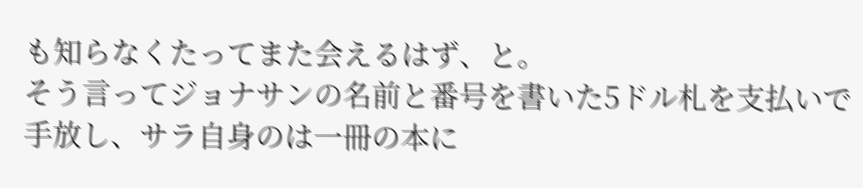も知らなくたってまた会えるはず、と。
そう言ってジョナサンの名前と番号を書いた5ドル札を支払いで手放し、サラ自身のは一冊の本に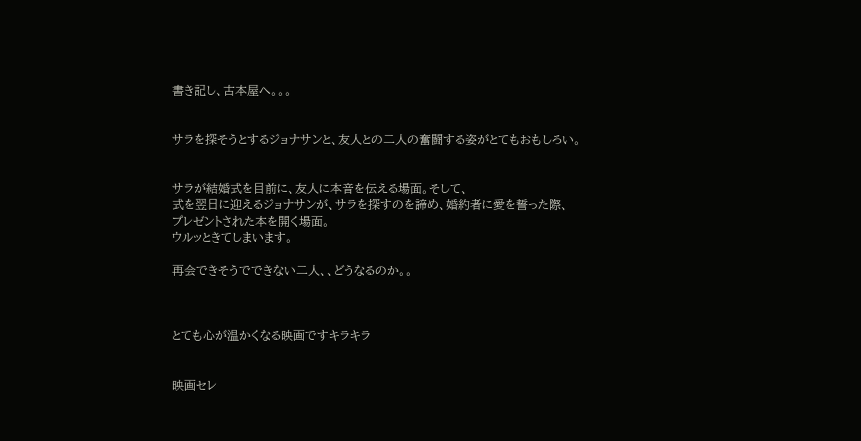書き記し、古本屋へ。。。


サラを探そうとするジョナサンと、友人との二人の奮闘する姿がとてもおもしろい。


サラが結婚式を目前に、友人に本音を伝える場面。そして、
式を翌日に迎えるジョナサンが、サラを探すのを諦め、婚約者に愛を誓った際、
プレゼントされた本を開く場面。
ウルッときてしまいます。

再会できそうでできない二人、、どうなるのか。。



とても心が温かくなる映画ですキラキラ


映画セレ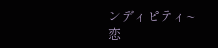ンディピティ~恋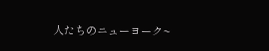人たちのニューヨーク~